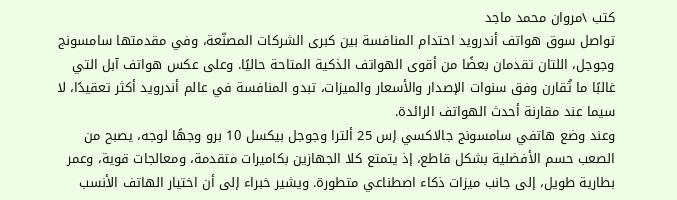كتب \مروان محمد ماجد
تواصل سوق هواتف أندرويد احتدام المنافسة بين كبرى الشركات المصنّعة، وفي مقدمتها سامسونج وجوجل، اللتان تقدمان بعضًا من أقوى الهواتف الذكية المتاحة حاليًا. وعلى عكس هواتف آبل التي غالبًا ما تُقارن وفق سنوات الإصدار والأسعار والميزات، تبدو المنافسة في عالم أندرويد أكثر تعقيدًا، لا سيما عند مقارنة أحدث الهواتف الرائدة.
وعند وضع هاتفي سامسونج جالاكسي إس 25 ألترا وجوجل بيكسل 10 برو وجهًا لوجه، يصبح من الصعب حسم الأفضلية بشكل قاطع، إذ يتمتع كلا الجهازين بكاميرات متقدمة، ومعالجات قوية، وعمر بطارية طويل، إلى جانب ميزات ذكاء اصطناعي متطورة. ويشير خبراء إلى أن اختيار الهاتف الأنسب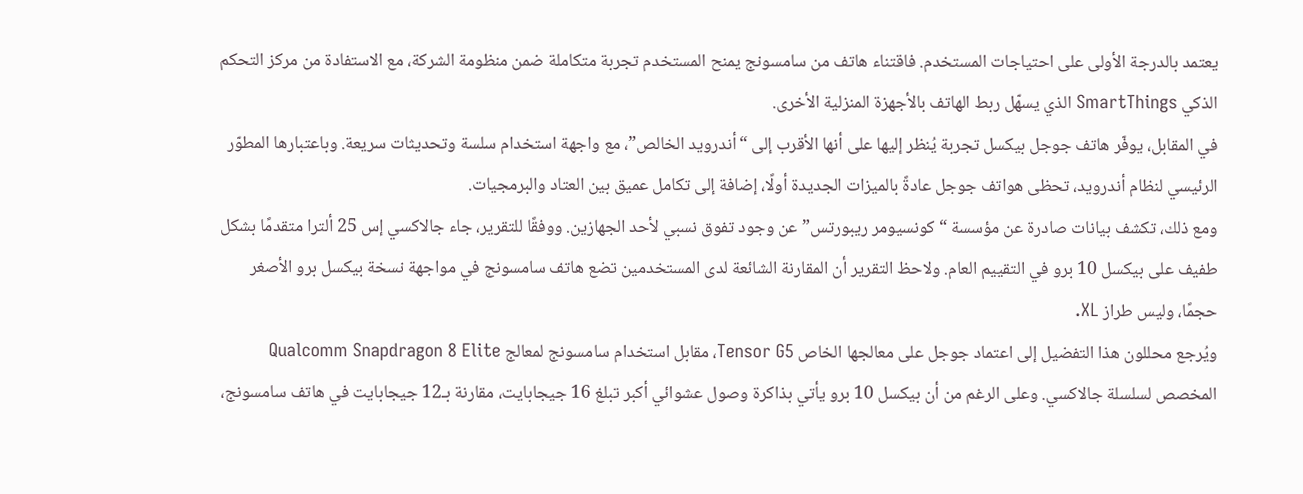يعتمد بالدرجة الأولى على احتياجات المستخدم. فاقتناء هاتف من سامسونج يمنح المستخدم تجربة متكاملة ضمن منظومة الشركة، مع الاستفادة من مركز التحكم الذكي SmartThings الذي يسهّل ربط الهاتف بالأجهزة المنزلية الأخرى.
في المقابل، يوفّر هاتف جوجل بيكسل تجربة يُنظر إليها على أنها الأقرب إلى “أندرويد الخالص”، مع واجهة استخدام سلسة وتحديثات سريعة. وباعتبارها المطوّر الرئيسي لنظام أندرويد، تحظى هواتف جوجل عادةً بالميزات الجديدة أولًا، إضافة إلى تكامل عميق بين العتاد والبرمجيات.
ومع ذلك، تكشف بيانات صادرة عن مؤسسة “كونسيومر ريبورتس” عن وجود تفوق نسبي لأحد الجهازين. ووفقًا للتقرير، جاء جالاكسي إس 25 ألترا متقدمًا بشكل طفيف على بيكسل 10 برو في التقييم العام. ولاحظ التقرير أن المقارنة الشائعة لدى المستخدمين تضع هاتف سامسونج في مواجهة نسخة بيكسل برو الأصغر حجمًا، وليس طراز XL.
ويُرجع محللون هذا التفضيل إلى اعتماد جوجل على معالجها الخاص Tensor G5، مقابل استخدام سامسونج لمعالج Qualcomm Snapdragon 8 Elite المخصص لسلسلة جالاكسي. وعلى الرغم من أن بيكسل 10 برو يأتي بذاكرة وصول عشوائي أكبر تبلغ 16 جيجابايت، مقارنة بـ12 جيجابايت في هاتف سامسونج،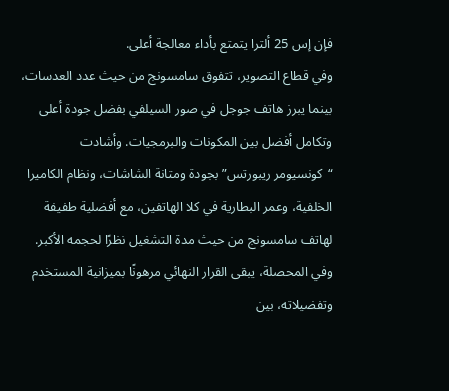فإن إس 25 ألترا يتمتع بأداء معالجة أعلى.
وفي قطاع التصوير، تتفوق سامسونج من حيث عدد العدسات، بينما يبرز هاتف جوجل في صور السيلفي بفضل جودة أعلى وتكامل أفضل بين المكونات والبرمجيات. وأشادت “كونسيومر ريبورتس” بجودة ومتانة الشاشات، ونظام الكاميرا الخلفية، وعمر البطارية في كلا الهاتفين، مع أفضلية طفيفة لهاتف سامسونج من حيث مدة التشغيل نظرًا لحجمه الأكبر. وفي المحصلة، يبقى القرار النهائي مرهونًا بميزانية المستخدم وتفضيلاته، بين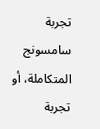تجربة سامسونج المتكاملة، أو تجربة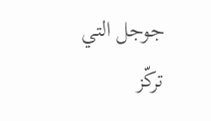جوجل التي تركّز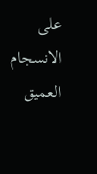على الانسجام العميق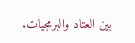بين العتاد والبرمجيات.